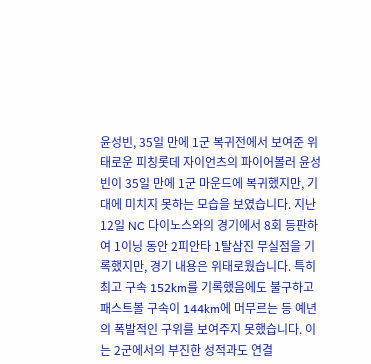윤성빈, 35일 만에 1군 복귀전에서 보여준 위태로운 피칭롯데 자이언츠의 파이어볼러 윤성빈이 35일 만에 1군 마운드에 복귀했지만, 기대에 미치지 못하는 모습을 보였습니다. 지난 12일 NC 다이노스와의 경기에서 8회 등판하여 1이닝 동안 2피안타 1탈삼진 무실점을 기록했지만, 경기 내용은 위태로웠습니다. 특히 최고 구속 152km를 기록했음에도 불구하고 패스트볼 구속이 144km에 머무르는 등 예년의 폭발적인 구위를 보여주지 못했습니다. 이는 2군에서의 부진한 성적과도 연결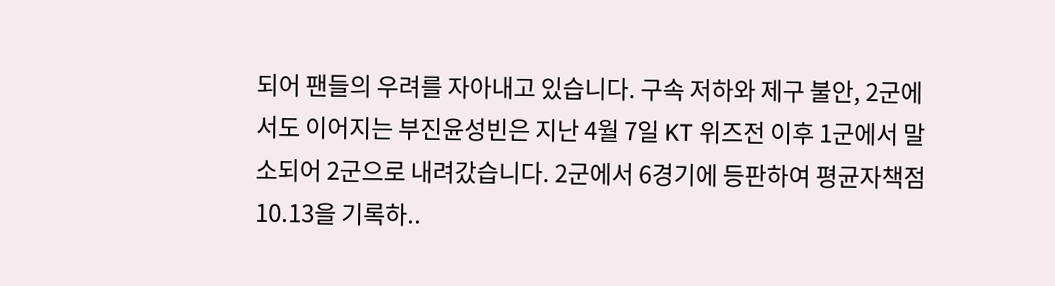되어 팬들의 우려를 자아내고 있습니다. 구속 저하와 제구 불안, 2군에서도 이어지는 부진윤성빈은 지난 4월 7일 KT 위즈전 이후 1군에서 말소되어 2군으로 내려갔습니다. 2군에서 6경기에 등판하여 평균자책점 10.13을 기록하..